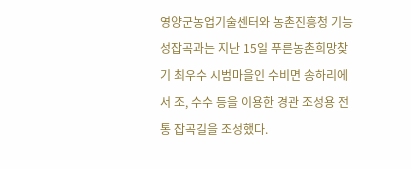영양군농업기술센터와 농촌진흥청 기능성잡곡과는 지난 15일 푸른농촌희망찾기 최우수 시범마을인 수비면 송하리에서 조, 수수 등을 이용한 경관 조성용 전통 잡곡길을 조성했다.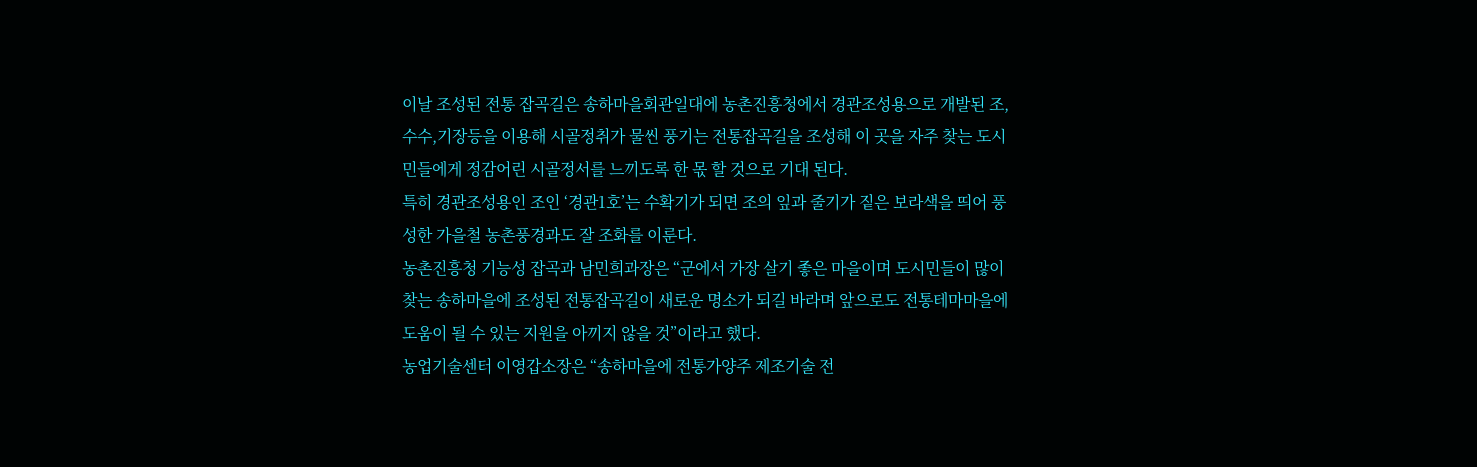이날 조성된 전통 잡곡길은 송하마을회관일대에 농촌진흥청에서 경관조성용으로 개발된 조,수수,기장등을 이용해 시골정취가 물씬 풍기는 전통잡곡길을 조성해 이 곳을 자주 찾는 도시민들에게 정감어린 시골정서를 느끼도록 한 몫 할 것으로 기대 된다.
특히 경관조성용인 조인 ‘경관1호’는 수확기가 되면 조의 잎과 줄기가 짙은 보라색을 띄어 풍성한 가을철 농촌풍경과도 잘 조화를 이룬다.
농촌진흥청 기능성 잡곡과 남민희과장은 “군에서 가장 살기 좋은 마을이며 도시민들이 많이 찾는 송하마을에 조성된 전통잡곡길이 새로운 명소가 되길 바라며 앞으로도 전통테마마을에 도움이 될 수 있는 지원을 아끼지 않을 것”이라고 했다.
농업기술센터 이영갑소장은 “송하마을에 전통가양주 제조기술 전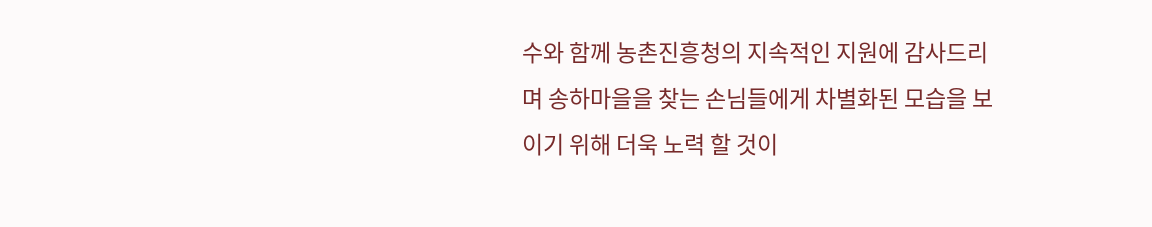수와 함께 농촌진흥청의 지속적인 지원에 감사드리며 송하마을을 찾는 손님들에게 차별화된 모습을 보이기 위해 더욱 노력 할 것이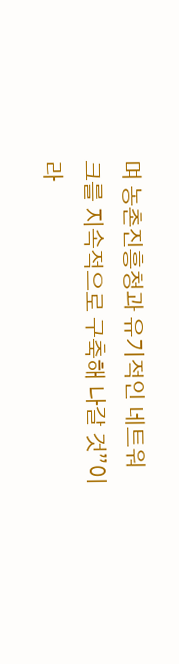며 농촌진흥청과 유기적인 네트워크를 지속적으로 구축해 나갈 것”이라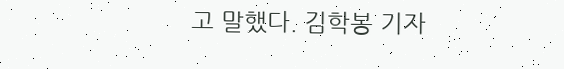고 말했다. 김학봉 기자